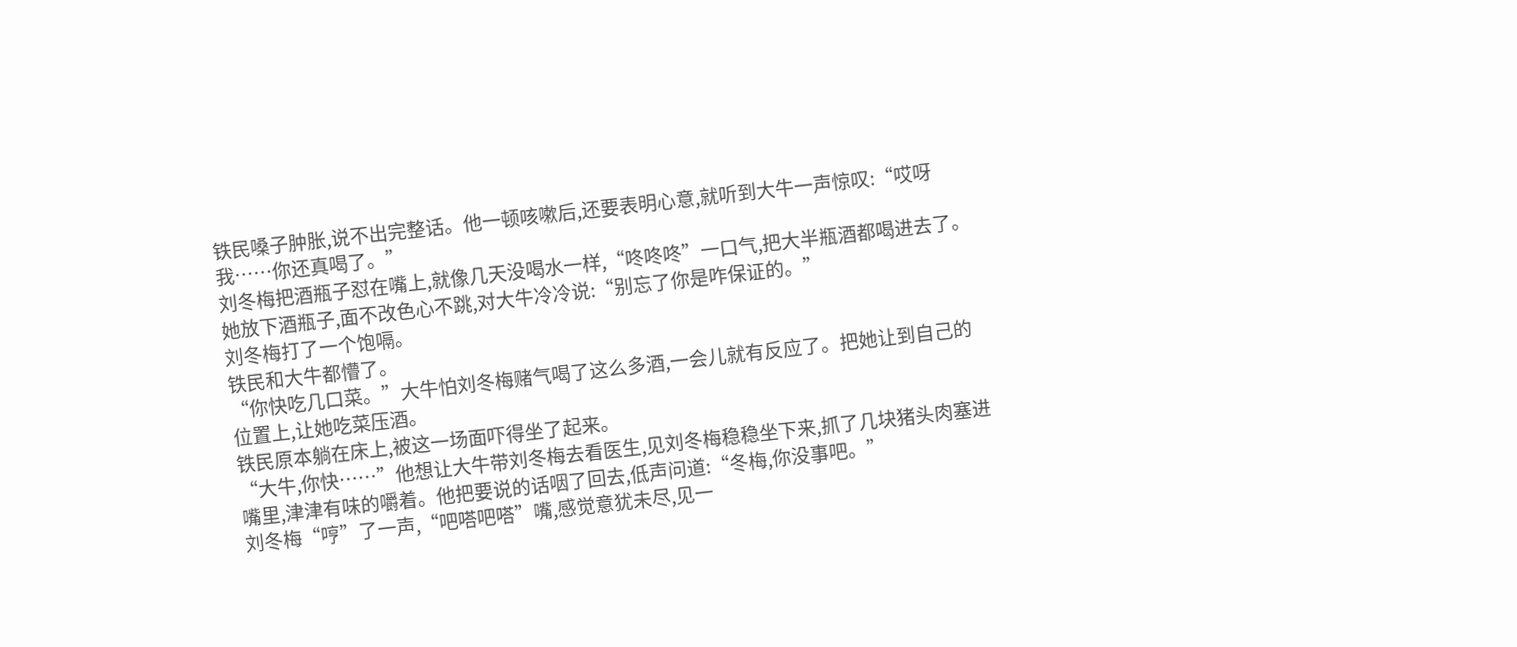铁民嗓子肿胀,说不出完整话。他一顿咳嗽后,还要表明心意,就听到大牛一声惊叹:“哎呀我……你还真喝了。”
刘冬梅把酒瓶子怼在嘴上,就像几天没喝水一样,“咚咚咚”一口气,把大半瓶酒都喝进去了。
她放下酒瓶子,面不改色心不跳,对大牛冷冷说:“别忘了你是咋保证的。”
刘冬梅打了一个饱嗝。
铁民和大牛都懵了。
“你快吃几口菜。”大牛怕刘冬梅赌气喝了这么多酒,一会儿就有反应了。把她让到自己的位置上,让她吃菜压酒。
铁民原本躺在床上,被这一场面吓得坐了起来。
“大牛,你快……”他想让大牛带刘冬梅去看医生,见刘冬梅稳稳坐下来,抓了几块猪头肉塞进嘴里,津津有味的嚼着。他把要说的话咽了回去,低声问道:“冬梅,你没事吧。”
刘冬梅“哼”了一声,“吧嗒吧嗒”嘴,感觉意犹未尽,见一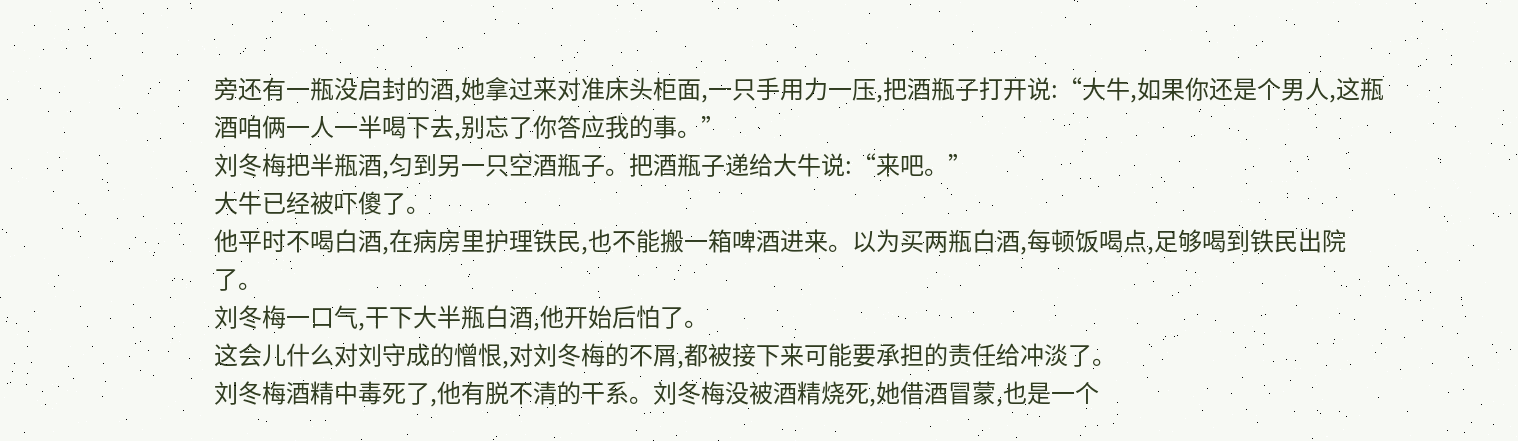旁还有一瓶没启封的酒,她拿过来对准床头柜面,一只手用力一压,把酒瓶子打开说:“大牛,如果你还是个男人,这瓶酒咱俩一人一半喝下去,别忘了你答应我的事。”
刘冬梅把半瓶酒,匀到另一只空酒瓶子。把酒瓶子递给大牛说:“来吧。”
大牛已经被吓傻了。
他平时不喝白酒,在病房里护理铁民,也不能搬一箱啤酒进来。以为买两瓶白酒,每顿饭喝点,足够喝到铁民出院了。
刘冬梅一口气,干下大半瓶白酒,他开始后怕了。
这会儿什么对刘守成的憎恨,对刘冬梅的不屑,都被接下来可能要承担的责任给冲淡了。
刘冬梅酒精中毒死了,他有脱不清的干系。刘冬梅没被酒精烧死,她借酒冒蒙,也是一个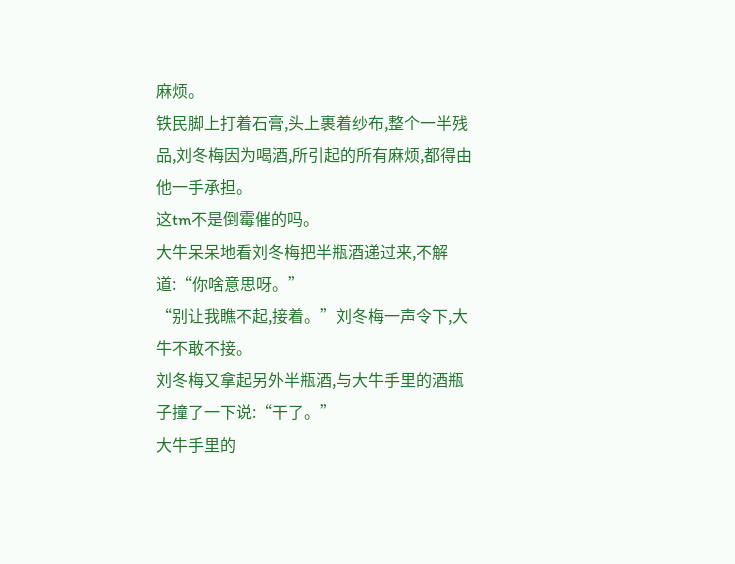麻烦。
铁民脚上打着石膏,头上裹着纱布,整个一半残品,刘冬梅因为喝酒,所引起的所有麻烦,都得由他一手承担。
这tm不是倒霉催的吗。
大牛呆呆地看刘冬梅把半瓶酒递过来,不解道:“你啥意思呀。”
“别让我瞧不起,接着。”刘冬梅一声令下,大牛不敢不接。
刘冬梅又拿起另外半瓶酒,与大牛手里的酒瓶子撞了一下说:“干了。”
大牛手里的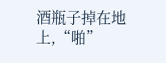酒瓶子掉在地上,“啪”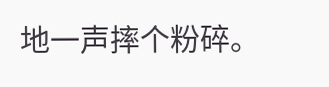地一声摔个粉碎。